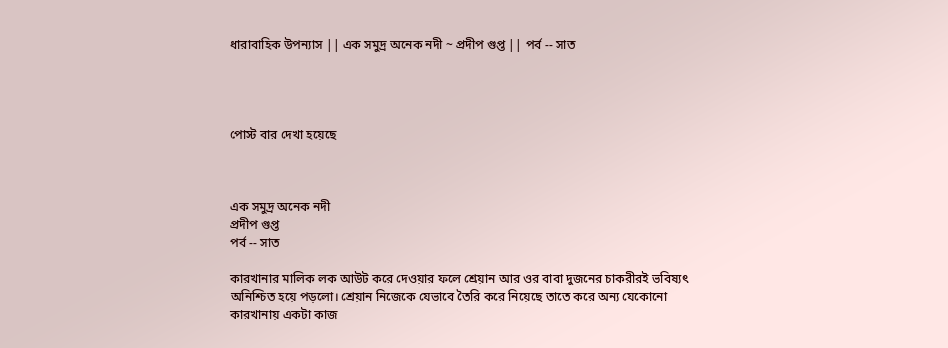ধারাবাহিক উপন্যাস || এক সমুদ্র অনেক নদী ~ প্রদীপ গুপ্ত || পর্ব -- সাত




পোস্ট বার দেখা হয়েছে



এক সমুদ্র অনেক নদী
প্রদীপ গুপ্ত
পর্ব -- সাত

কারখানার মালিক লক আউট করে দেওয়ার ফলে শ্রেয়ান আর ওর বাবা দুজনের চাকরীরই ভবিষ্যৎ অনিশ্চিত হয়ে পড়লো। শ্রেয়ান নিজেকে যেভাবে তৈরি করে নিয়েছে তাতে করে অন্য যেকোনো কারখানায় একটা কাজ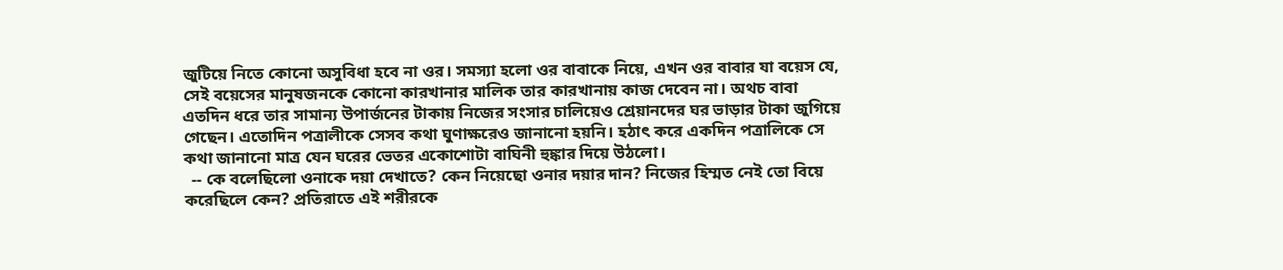জুটিয়ে নিতে কোনো অসুবিধা হবে না ওর। সমস্যা হলো ওর বাবাকে নিয়ে, এখন ওর বাবার যা বয়েস যে, সেই বয়েসের মানুষজনকে কোনো কারখানার মালিক তার কারখানায় কাজ দেবেন না। অথচ বাবা এতদিন ধরে তার সামান্য উপার্জনের টাকায় নিজের সংসার চালিয়েও শ্রেয়ানদের ঘর ভাড়ার টাকা জুগিয়ে গেছেন। এতোদিন পত্রালীকে সেসব কথা ঘুণাক্ষরেও জানানো হয়নি। হঠাৎ করে একদিন পত্রালিকে সে কথা জানানো মাত্র যেন ঘরের ভেতর একোশোটা বাঘিনী হুঙ্কার দিয়ে উঠলো।
  -- কে বলেছিলো ওনাকে দয়া দেখাতে? কেন নিয়েছো ওনার দয়ার দান? নিজের হিম্মত নেই তো বিয়ে করেছিলে কেন? প্রতিরাতে এই শরীরকে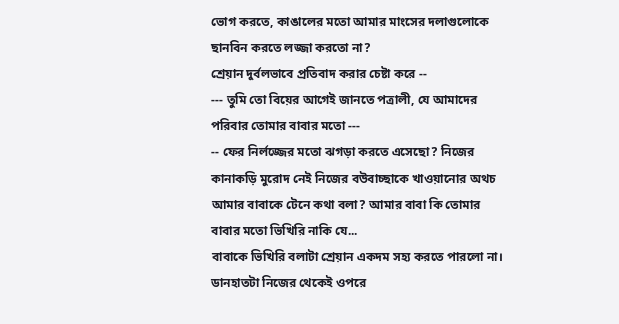ভোগ করতে, কাঙালের মতো আমার মাংসের দলাগুলোকে ছানবিন করতে লজ্জা করতো না?
শ্রেয়ান দুর্বলভাবে প্রতিবাদ করার চেষ্টা করে --
--- তুমি তো বিয়ের আগেই জানতে পত্রালী, যে আমাদের পরিবার তোমার বাবার মতো ---
-- ফের নির্লজ্জের মতো ঝগড়া করতে এসেছো? নিজের কানাকড়ি মুরোদ নেই নিজের বউবাচ্ছাকে খাওয়ানোর অথচ আমার বাবাকে টেনে কথা বলা? আমার বাবা কি তোমার বাবার মতো ভিখিরি নাকি যে...
বাবাকে ভিখিরি বলাটা শ্রেয়ান একদম সহ্য করতে পারলো না। ডানহাতটা নিজের থেকেই ওপরে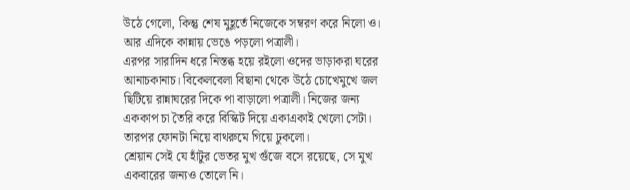উঠে গেলো, কিন্তু শেষ মুহূর্তে নিজেকে সম্বরণ করে নিলো ও। আর এদিকে কান্নায় ভেঙে পড়লো পত্রালী।
এরপর সারাদিন ধরে নিস্তব্ধ হয়ে রইলো ওদের ভাড়াকরা ঘরের আনাচকানাচ। বিকেলবেলা বিছানা থেকে উঠে চোখেমুখে জল ছিটিয়ে রান্নাঘরের দিকে পা বাড়ালো পত্রালী। নিজের জন্য এককাপ চা তৈরি করে বিস্কিট দিয়ে একাএকাই খেলো সেটা। তারপর ফোনটা নিয়ে বাথরুমে গিয়ে ঢুকলো।
শ্রেয়ান সেই যে হাঁটুর ভেতর মুখ গুঁজে বসে রয়েছে, সে মুখ একবারের জন্যও তোলে নি।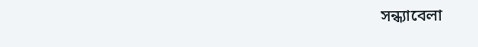সন্ধ্যাবেলা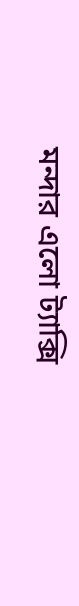মন্দার এলো ট্যাক্সি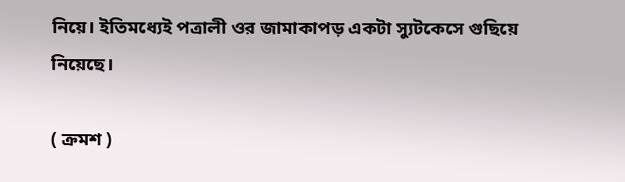নিয়ে। ইতিমধ্যেই পত্রালী ওর জামাকাপড় একটা স্যুটকেসে গুছিয়ে নিয়েছে।

( ক্রমশ )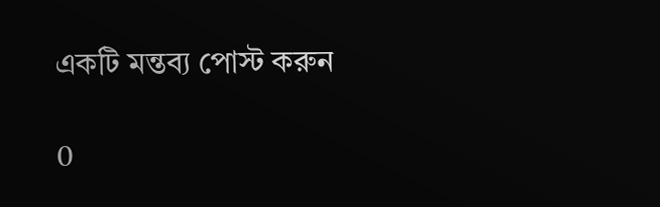একটি মন্তব্য পোস্ট করুন

0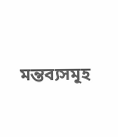মন্তব্যসমূহ